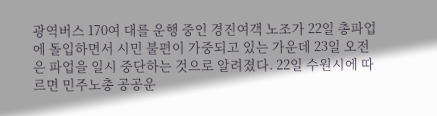광역버스 170여 대를 운행 중인 경진여객 노조가 22일 총파업에 돌입하면서 시민 불편이 가중되고 있는 가운데 23일 오전은 파업을 일시 중단하는 것으로 알려졌다. 22일 수원시에 따르면 민주노총 공공운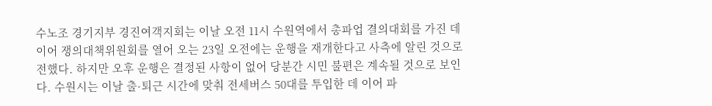수노조 경기지부 경진여객지회는 이날 오전 11시 수원역에서 총파업 결의대회를 가진 데 이어 쟁의대책위원회를 열어 오는 23일 오전에는 운행을 재개한다고 사측에 알린 것으로 전했다. 하지만 오후 운행은 결정된 사항이 없어 당분간 시민 불편은 계속될 것으로 보인다. 수원시는 이날 출·퇴근 시간에 맞춰 전세버스 50대를 투입한 데 이어 파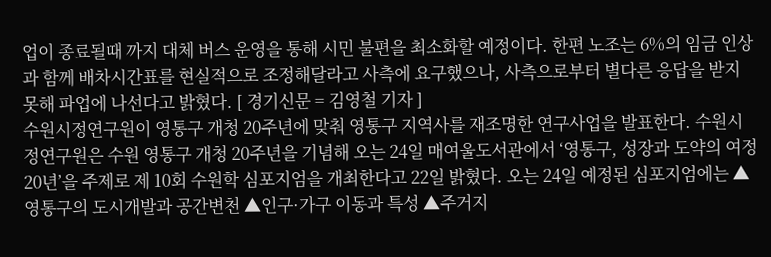업이 종료될때 까지 대체 버스 운영을 통해 시민 불편을 최소화할 예정이다. 한편 노조는 6%의 임금 인상과 함께 배차시간표를 현실적으로 조정해달라고 사측에 요구했으나, 사측으로부터 별다른 응답을 받지 못해 파업에 나선다고 밝혔다. [ 경기신문 = 김영철 기자 ]
수원시정연구원이 영통구 개청 20주년에 맞춰 영통구 지역사를 재조명한 연구사업을 발표한다. 수원시정연구원은 수원 영통구 개청 20주년을 기념해 오는 24일 매여울도서관에서 ‘영통구, 성장과 도약의 여정 20년’을 주제로 제 10회 수원학 심포지엄을 개최한다고 22일 밝혔다. 오는 24일 예정된 심포지엄에는 ▲영통구의 도시개발과 공간변천 ▲인구·가구 이동과 특성 ▲주거지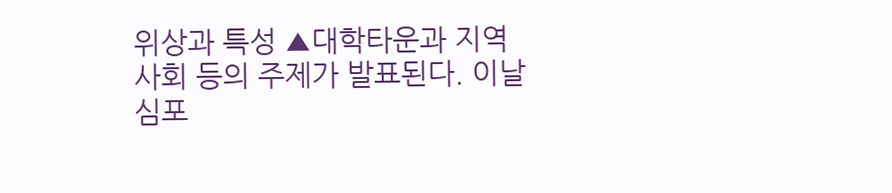위상과 특성 ▲대학타운과 지역사회 등의 주제가 발표된다. 이날 심포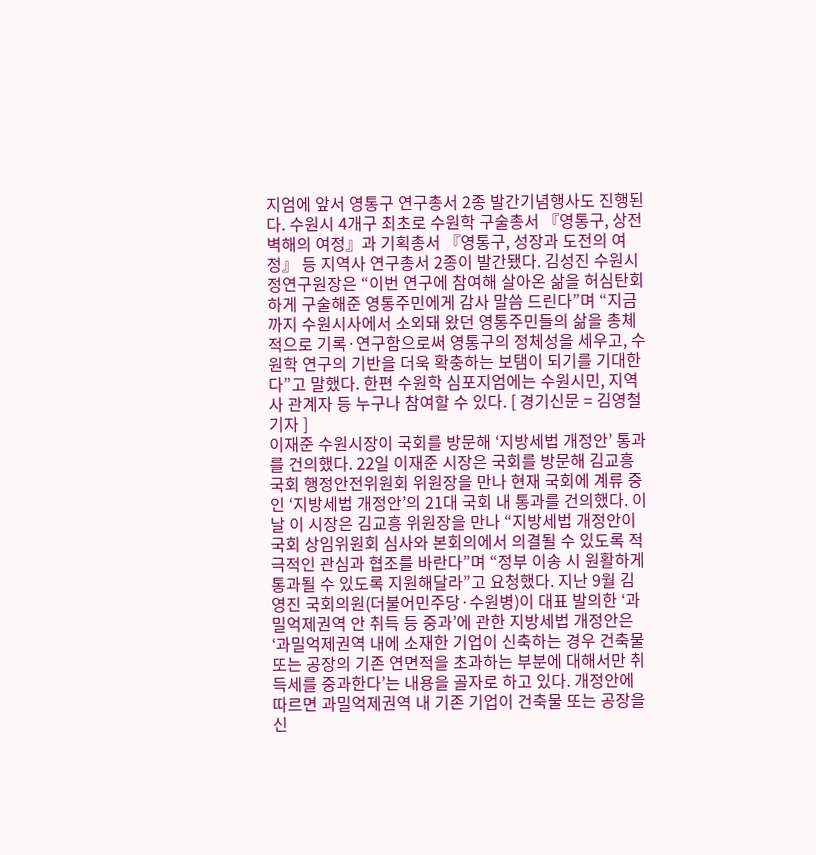지엄에 앞서 영통구 연구총서 2종 발간기념행사도 진행된다. 수원시 4개구 최초로 수원학 구술총서 『영통구, 상전벽해의 여정』과 기획총서 『영통구, 성장과 도전의 여정』 등 지역사 연구총서 2종이 발간됐다. 김성진 수원시정연구원장은 “이번 연구에 참여해 살아온 삶을 허심탄회하게 구술해준 영통주민에게 감사 말씀 드린다”며 “지금까지 수원시사에서 소외돼 왔던 영통주민들의 삶을 총체적으로 기록·연구함으로써 영통구의 정체성을 세우고, 수원학 연구의 기반을 더욱 확충하는 보탬이 되기를 기대한다”고 말했다. 한편 수원학 심포지엄에는 수원시민, 지역사 관계자 등 누구나 참여할 수 있다. [ 경기신문 = 김영철 기자 ]
이재준 수원시장이 국회를 방문해 ‘지방세법 개정안’ 통과를 건의했다. 22일 이재준 시장은 국회를 방문해 김교흥 국회 행정안전위원회 위원장을 만나 현재 국회에 계류 중인 ‘지방세법 개정안’의 21대 국회 내 통과를 건의했다. 이날 이 시장은 김교흥 위원장을 만나 “지방세법 개정안이 국회 상임위원회 심사와 본회의에서 의결될 수 있도록 적극적인 관심과 협조를 바란다”며 “정부 이송 시 원활하게 통과될 수 있도록 지원해달라”고 요청했다. 지난 9월 김영진 국회의원(더불어민주당·수원병)이 대표 발의한 ‘과밀억제권역 안 취득 등 중과’에 관한 지방세법 개정안은 ‘과밀억제권역 내에 소재한 기업이 신축하는 경우 건축물 또는 공장의 기존 연면적을 초과하는 부분에 대해서만 취득세를 중과한다’는 내용을 골자로 하고 있다. 개정안에 따르면 과밀억제권역 내 기존 기업이 건축물 또는 공장을 신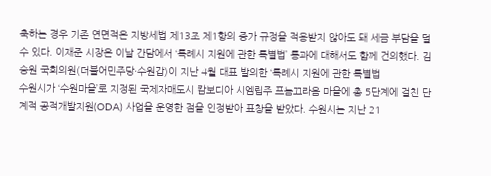축하는 경우 기존 연면적은 지방세법 제13조 제1항의 증가 규정을 적용받지 않아도 돼 세금 부담을 덜 수 있다. 이재준 시장은 이날 간담에서 ‘특례시 지원에 관한 특별법’ 통과에 대해서도 함께 건의했다. 김승원 국회의원(더불어민주당·수원갑)이 지난 4월 대표 발의한 ‘특례시 지원에 관한 특별법
수원시가 ‘수원마을’로 지정된 국제자매도시 캄보디아 시엠립주 프놈끄라옴 마을에 총 5단계에 걸친 단계적 공적개발지원(ODA) 사업을 운영한 점을 인정받아 표창을 받았다. 수원시는 지난 21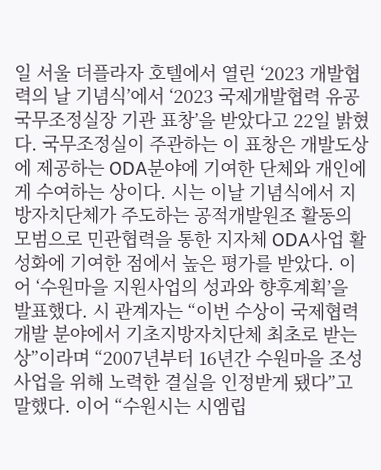일 서울 더플라자 호텔에서 열린 ‘2023 개발협력의 날 기념식’에서 ‘2023 국제개발협력 유공 국무조정실장 기관 표창’을 받았다고 22일 밝혔다. 국무조정실이 주관하는 이 표창은 개발도상에 제공하는 ODA분야에 기여한 단체와 개인에게 수여하는 상이다. 시는 이날 기념식에서 지방자치단체가 주도하는 공적개발원조 활동의 모범으로 민관협력을 통한 지자체 ODA사업 활성화에 기여한 점에서 높은 평가를 받았다. 이어 ‘수원마을 지원사업의 성과와 향후계획’을 발표했다. 시 관계자는 “이번 수상이 국제협력개발 분야에서 기초지방자치단체 최초로 받는 상”이라며 “2007년부터 16년간 수원마을 조성사업을 위해 노력한 결실을 인정받게 됐다”고 말했다. 이어 “수원시는 시엠립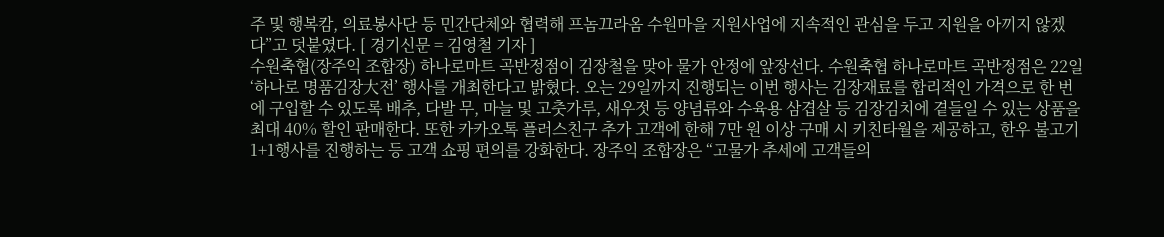주 및 행복캄, 의료봉사단 등 민간단체와 협력해 프놈끄라옴 수원마을 지원사업에 지속적인 관심을 두고 지원을 아끼지 않겠다”고 덧붙였다. [ 경기신문 = 김영철 기자 ]
수원축협(장주익 조합장) 하나로마트 곡반정점이 김장철을 맞아 물가 안정에 앞장선다. 수원축협 하나로마트 곡반정점은 22일 ‘하나로 명품김장大전’ 행사를 개최한다고 밝혔다. 오는 29일까지 진행되는 이번 행사는 김장재료를 합리적인 가격으로 한 번에 구입할 수 있도록 배추, 다발 무, 마늘 및 고춧가루, 새우젓 등 양념류와 수육용 삼겹살 등 김장김치에 곁들일 수 있는 상품을 최대 40% 할인 판매한다. 또한 카카오톡 플러스친구 추가 고객에 한해 7만 원 이상 구매 시 키친타월을 제공하고, 한우 불고기 1+1행사를 진행하는 등 고객 쇼핑 편의를 강화한다. 장주익 조합장은 “고물가 추세에 고객들의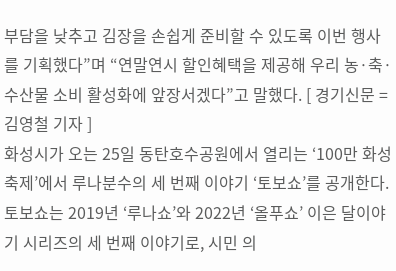부담을 낮추고 김장을 손쉽게 준비할 수 있도록 이번 행사를 기획했다”며 “연말연시 할인혜택을 제공해 우리 농·축·수산물 소비 활성화에 앞장서겠다”고 말했다. [ 경기신문 = 김영철 기자 ]
화성시가 오는 25일 동탄호수공원에서 열리는 ‘100만 화성 축제’에서 루나분수의 세 번째 이야기 ‘토보쇼’를 공개한다. 토보쇼는 2019년 ‘루나쇼’와 2022년 ‘올푸쇼’ 이은 달이야기 시리즈의 세 번째 이야기로, 시민 의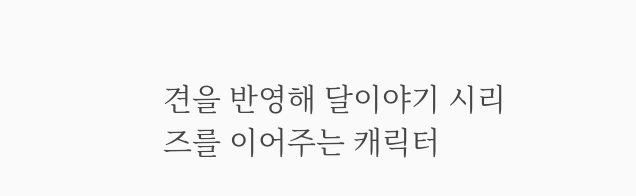견을 반영해 달이야기 시리즈를 이어주는 캐릭터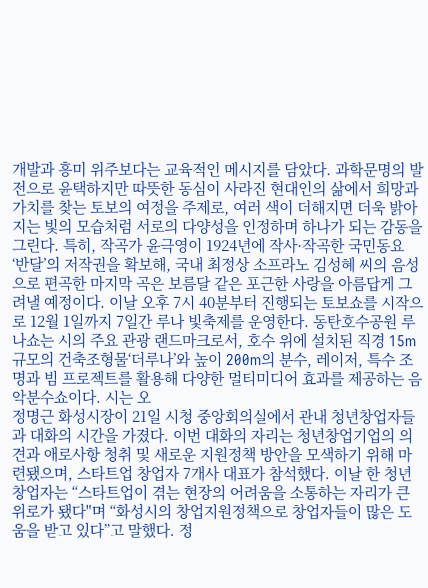개발과 흥미 위주보다는 교육적인 메시지를 담았다. 과학문명의 발전으로 윤택하지만 따뜻한 동심이 사라진 현대인의 삶에서 희망과 가치를 찾는 토보의 여정을 주제로, 여러 색이 더해지면 더욱 밝아지는 빛의 모습처럼 서로의 다양성을 인정하며 하나가 되는 감동을 그린다. 특히, 작곡가 윤극영이 1924년에 작사·작곡한 국민동요 ‘반달’의 저작권을 확보해, 국내 최정상 소프라노 김성혜 씨의 음성으로 편곡한 마지막 곡은 보름달 같은 포근한 사랑을 아름답게 그려낼 예정이다. 이날 오후 7시 40분부터 진행되는 토보쇼를 시작으로 12월 1일까지 7일간 루나 빛축제를 운영한다. 동탄호수공원 루나쇼는 시의 주요 관광 랜드마크로서, 호수 위에 설치된 직경 15m 규모의 건축조형물‘더루나’와 높이 200m의 분수, 레이저, 특수 조명과 빔 프로젝트를 활용해 다양한 멀티미디어 효과를 제공하는 음악분수쇼이다. 시는 오
정명근 화성시장이 21일 시청 중앙회의실에서 관내 청년창업자들과 대화의 시간을 가졌다. 이번 대화의 자리는 청년창업기업의 의견과 애로사항 청취 및 새로운 지원정책 방안을 모색하기 위해 마련됐으며, 스타트업 창업자 7개사 대표가 참석했다. 이날 한 청년창업자는 “스타트업이 겪는 현장의 어려움을 소통하는 자리가 큰 위로가 됐다"며 “화성시의 창업지원정책으로 창업자들이 많은 도움을 받고 있다”고 말했다. 정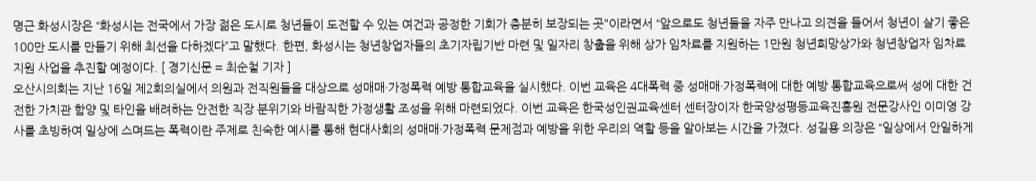명근 화성시장은 “화성시는 전국에서 가장 젊은 도시로 청년들이 도전할 수 있는 여건과 공정한 기회가 충분히 보장되는 곳"이라면서 “앞으로도 청년들을 자주 만나고 의견을 들어서 청년이 살기 좋은 100만 도시를 만들기 위해 최선을 다하겠다”고 말했다. 한편, 화성시는 청년창업자들의 초기자립기반 마련 및 일자리 창출을 위해 상가 임차료를 지원하는 1만원 청년희망상가와 청년창업자 임차료 지원 사업을 추진할 예정이다. [ 경기신문 = 최순철 기자 ]
오산시의회는 지난 16일 제2회의실에서 의원과 전직원들을 대상으로 성매매·가정폭력 예방 통합교육을 실시했다. 이번 교육은 4대폭력 중 성매매·가정폭력에 대한 예방 통합교육으로써 성에 대한 건전한 가치관 함양 및 타인을 배려하는 안전한 직장 분위기와 바람직한 가정생활 조성을 위해 마련되었다. 이번 교육은 한국성인권교육센터 센터장이자 한국양성평등교육진흥원 전문강사인 이미영 강사를 초빙하여 일상에 스며드는 폭력이란 주제로 친숙한 예시를 통해 현대사회의 성매매·가정폭력 문제점과 예방을 위한 우리의 역할 등을 알아보는 시간을 가졌다. 성길용 의장은 “일상에서 안일하게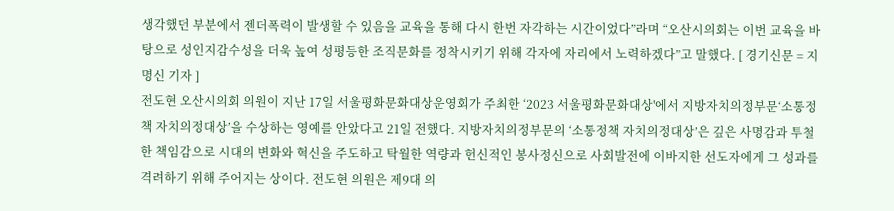생각했던 부분에서 젠더폭력이 발생할 수 있음을 교육을 통해 다시 한번 자각하는 시간이었다”라며 “오산시의회는 이번 교육을 바탕으로 성인지감수성을 더욱 높여 성평등한 조직문화를 정착시키기 위해 각자에 자리에서 노력하겠다”고 말했다. [ 경기신문 = 지명신 기자 ]
전도현 오산시의회 의원이 지난 17일 서울평화문화대상운영회가 주최한 ‘2023 서울평화문화대상'에서 지방자치의정부문‘소통정책 자치의정대상’을 수상하는 영예를 안았다고 21일 전했다. 지방자치의정부문의 ‘소통정책 자치의정대상’은 깊은 사명감과 투철한 책임감으로 시대의 변화와 혁신을 주도하고 탁월한 역량과 헌신적인 봉사정신으로 사회발전에 이바지한 선도자에게 그 성과를 격려하기 위해 주어지는 상이다. 전도현 의원은 제9대 의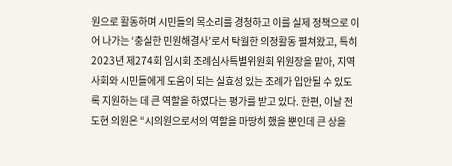원으로 활동하며 시민들의 목소리를 경청하고 이를 실제 정책으로 이어 나가는 ‘충실한 민원해결사’로서 탁월한 의정활동 펼쳐왔고, 특히 2023년 제274회 임시회 조례심사특별위원회 위원장을 맡아, 지역사회와 시민들에게 도움이 되는 실효성 있는 조례가 입안될 수 있도록 지원하는 데 큰 역할을 하였다는 평가를 받고 있다. 한편, 이날 전도현 의원은 “시의원으로서의 역할을 마땅히 했을 뿐인데 큰 상을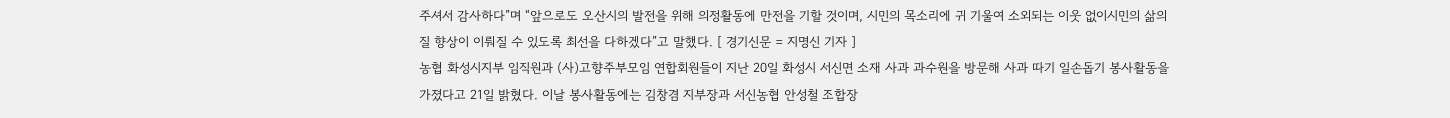주셔서 감사하다”며 “앞으로도 오산시의 발전을 위해 의정활동에 만전을 기할 것이며, 시민의 목소리에 귀 기울여 소외되는 이웃 없이시민의 삶의 질 향상이 이뤄질 수 있도록 최선을 다하겠다”고 말했다. [ 경기신문 = 지명신 기자 ]
농협 화성시지부 임직원과 (사)고향주부모임 연합회원들이 지난 20일 화성시 서신면 소재 사과 과수원을 방문해 사과 따기 일손돕기 봉사활동을 가졌다고 21일 밝혔다. 이날 봉사활동에는 김창겸 지부장과 서신농협 안성철 조합장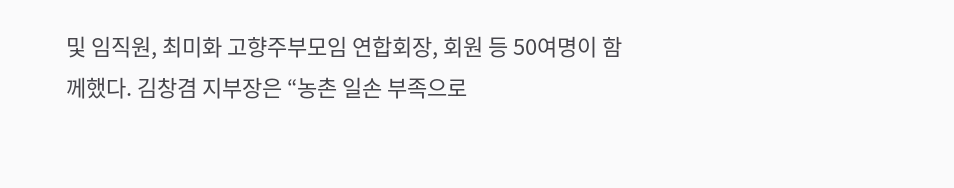및 임직원, 최미화 고향주부모임 연합회장, 회원 등 50여명이 함께했다. 김창겸 지부장은 “농촌 일손 부족으로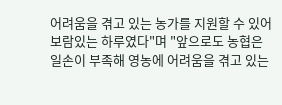어려움을 겪고 있는 농가를 지원할 수 있어 보람있는 하루였다"며 "앞으로도 농협은 일손이 부족해 영농에 어려움을 겪고 있는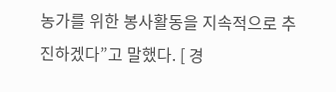농가를 위한 봉사활동을 지속적으로 추진하겠다”고 말했다. [ 경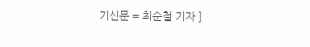기신문 = 최순철 기자 ]